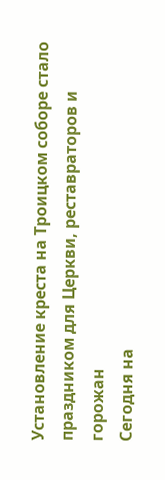Установление креста на Троицком соборе стало праздником для Церкви, реставраторов и горожан
Сегодня на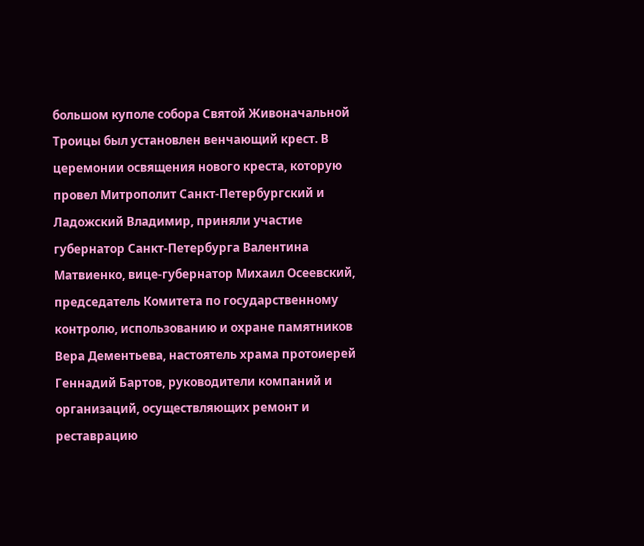большом куполе собора Святой Живоначальной Троицы был установлен венчающий крест. В церемонии освящения нового креста, которую провел Митрополит Санкт-Петербургский и Ладожский Владимир, приняли участие губернатор Санкт-Петербурга Валентина Матвиенко, вице-губернатор Михаил Осеевский, председатель Комитета по государственному контролю, использованию и охране памятников Вера Дементьева, настоятель храма протоиерей Геннадий Бартов, руководители компаний и организаций, осуществляющих ремонт и реставрацию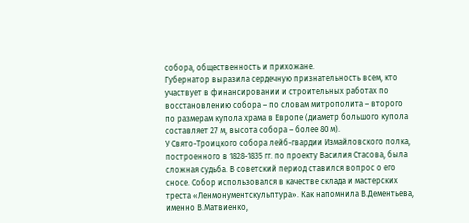собора, общественность и прихожане.
Губернатор выразила сердечную признательность всем, кто участвует в финансировании и строительных работах по восстановлению собора – по словам митрополита – второго по размерам купола храма в Европе (диаметр большого купола составляет 27 м, высота собора – более 80 м).
У Свято-Троицкого собора лейб-гвардии Измайловского полка, построенного в 1828-1835 гг. по проекту Василия Стасова, была сложная судьба. В советский период ставился вопрос о его сносе. Собор использовался в качестве склада и мастерских треста «Ленмонументскульптура». Как напомнила В.Дементьева, именно В.Матвиенко,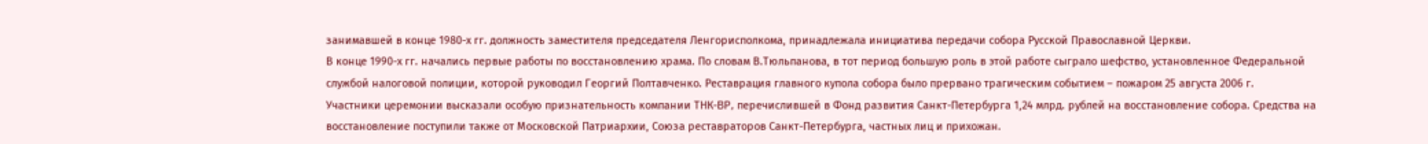занимавшей в конце 1980-х гг. должность заместителя председателя Ленгорисполкома, принадлежала инициатива передачи собора Русской Православной Церкви.
В конце 1990-х гг. начались первые работы по восстановлению храма. По словам В.Тюльпанова, в тот период большую роль в этой работе сыграло шефство, установленное Федеральной службой налоговой полиции, которой руководил Георгий Полтавченко. Реставрация главного купола собора было прервано трагическим событием – пожаром 25 августа 2006 г.
Участники церемонии высказали особую признательность компании ТНК-BP, перечислившей в Фонд развития Санкт-Петербурга 1,24 млрд. рублей на восстановление собора. Средства на восстановление поступили также от Московской Патриархии, Союза реставраторов Санкт-Петербурга, частных лиц и прихожан.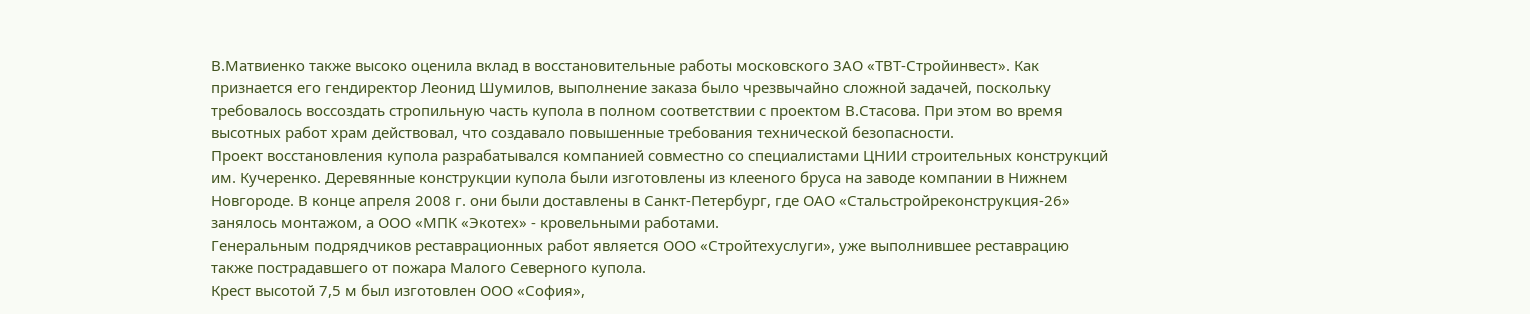В.Матвиенко также высоко оценила вклад в восстановительные работы московского ЗАО «ТВТ-Стройинвест». Как признается его гендиректор Леонид Шумилов, выполнение заказа было чрезвычайно сложной задачей, поскольку требовалось воссоздать стропильную часть купола в полном соответствии с проектом В.Стасова. При этом во время высотных работ храм действовал, что создавало повышенные требования технической безопасности.
Проект восстановления купола разрабатывался компанией совместно со специалистами ЦНИИ строительных конструкций им. Кучеренко. Деревянные конструкции купола были изготовлены из клееного бруса на заводе компании в Нижнем Новгороде. В конце апреля 2008 г. они были доставлены в Санкт-Петербург, где ОАО «Стальстройреконструкция-26» занялось монтажом, а ООО «МПК «Экотех» - кровельными работами.
Генеральным подрядчиков реставрационных работ является ООО «Стройтехуслуги», уже выполнившее реставрацию также пострадавшего от пожара Малого Северного купола.
Крест высотой 7,5 м был изготовлен ООО «София»,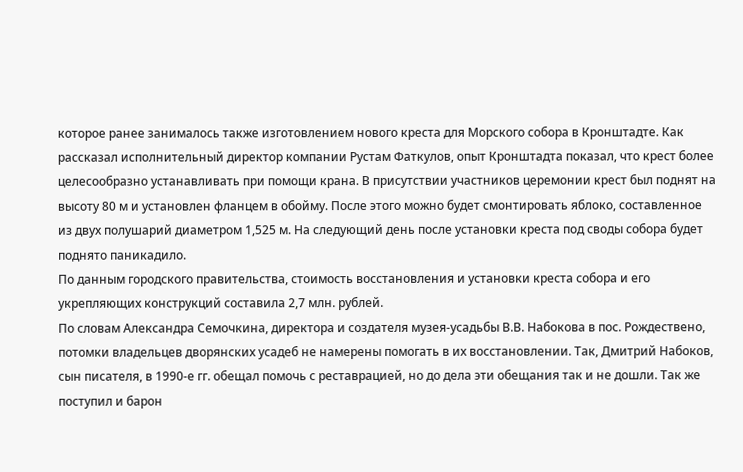которое ранее занималось также изготовлением нового креста для Морского собора в Кронштадте. Как рассказал исполнительный директор компании Рустам Фаткулов, опыт Кронштадта показал, что крест более целесообразно устанавливать при помощи крана. В присутствии участников церемонии крест был поднят на высоту 80 м и установлен фланцем в обойму. После этого можно будет смонтировать яблоко, составленное из двух полушарий диаметром 1,525 м. На следующий день после установки креста под своды собора будет поднято паникадило.
По данным городского правительства, стоимость восстановления и установки креста собора и его укрепляющих конструкций составила 2,7 млн. рублей.
По словам Александра Семочкина, директора и создателя музея-усадьбы В.В. Набокова в пос. Рождествено, потомки владельцев дворянских усадеб не намерены помогать в их восстановлении. Так, Дмитрий Набоков, сын писателя, в 1990-е гг. обещал помочь с реставрацией, но до дела эти обещания так и не дошли. Так же поступил и барон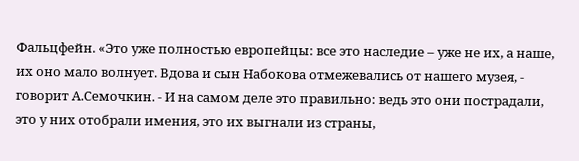Фальцфейн. «Это уже полностью европейцы: все это наследие – уже не их, а наше, их оно мало волнует. Вдова и сын Набокова отмежевались от нашего музея, - говорит А.Семочкин. - И на самом деле это правильно: ведь это они пострадали, это у них отобрали имения, это их выгнали из страны,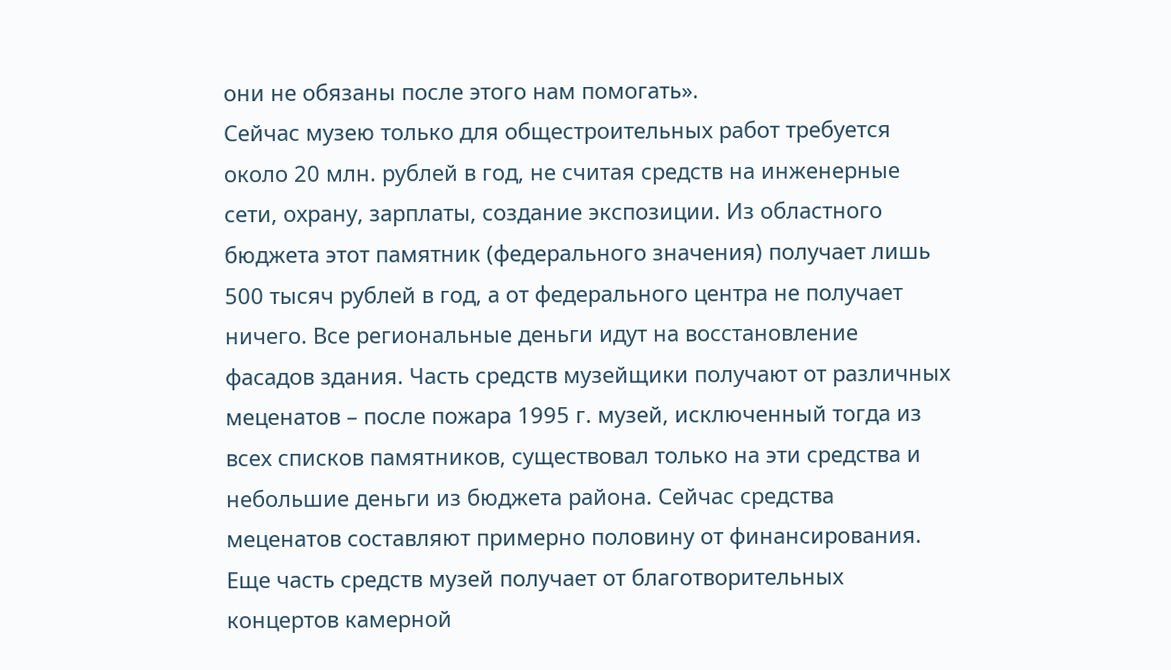они не обязаны после этого нам помогать».
Сейчас музею только для общестроительных работ требуется около 20 млн. рублей в год, не считая средств на инженерные сети, охрану, зарплаты, создание экспозиции. Из областного бюджета этот памятник (федерального значения) получает лишь 500 тысяч рублей в год, а от федерального центра не получает ничего. Все региональные деньги идут на восстановление фасадов здания. Часть средств музейщики получают от различных меценатов – после пожара 1995 г. музей, исключенный тогда из всех списков памятников, существовал только на эти средства и небольшие деньги из бюджета района. Сейчас средства меценатов составляют примерно половину от финансирования. Еще часть средств музей получает от благотворительных концертов камерной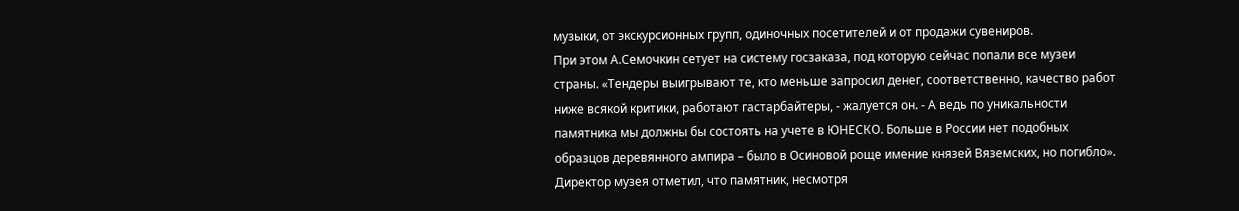музыки, от экскурсионных групп, одиночных посетителей и от продажи сувениров.
При этом А.Семочкин сетует на систему госзаказа, под которую сейчас попали все музеи страны. «Тендеры выигрывают те, кто меньше запросил денег, соответственно, качество работ ниже всякой критики, работают гастарбайтеры, - жалуется он. - А ведь по уникальности памятника мы должны бы состоять на учете в ЮНЕСКО. Больше в России нет подобных образцов деревянного ампира – было в Осиновой роще имение князей Вяземских, но погибло». Директор музея отметил, что памятник, несмотря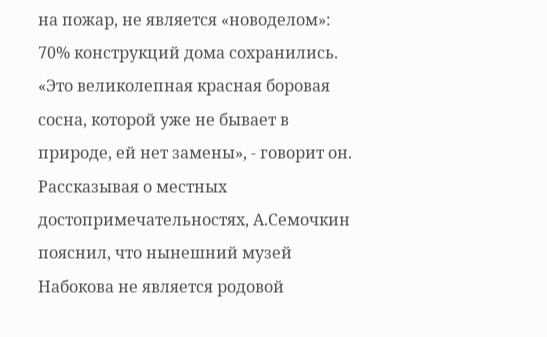на пожар, не является «новоделом»: 70% конструкций дома сохранились. «Это великолепная красная боровая сосна, которой уже не бывает в природе, ей нет замены», - говорит он.
Рассказывая о местных достопримечательностях, А.Семочкин пояснил, что нынешний музей Набокова не является родовой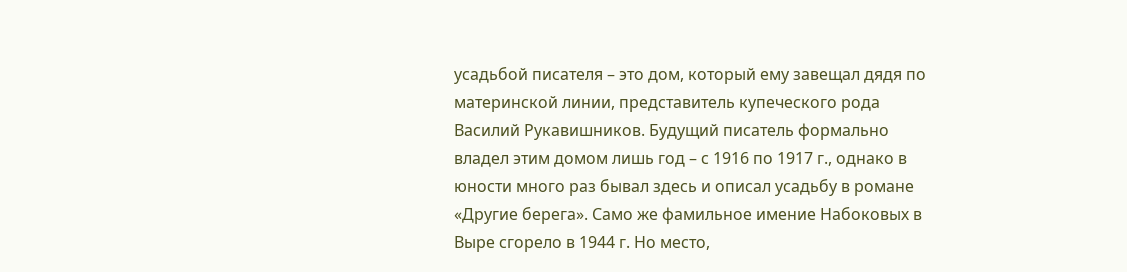усадьбой писателя – это дом, который ему завещал дядя по материнской линии, представитель купеческого рода Василий Рукавишников. Будущий писатель формально владел этим домом лишь год – с 1916 по 1917 г., однако в юности много раз бывал здесь и описал усадьбу в романе «Другие берега». Само же фамильное имение Набоковых в Выре сгорело в 1944 г. Но место,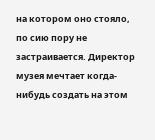на котором оно стояло, по сию пору не застраивается. Директор музея мечтает когда-нибудь создать на этом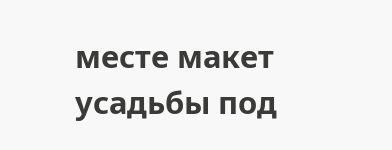месте макет усадьбы под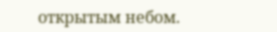открытым небом.